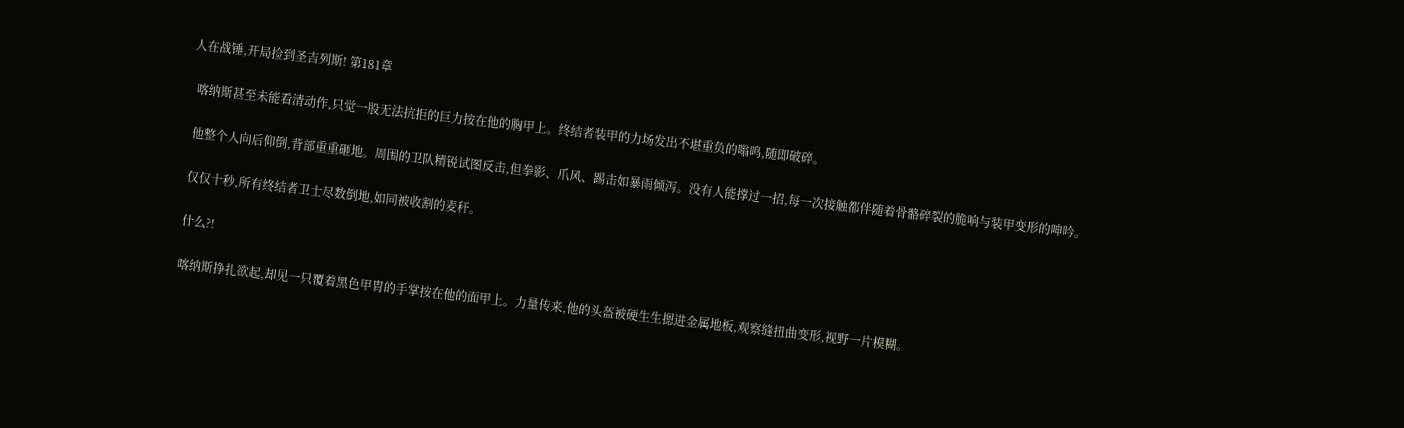人在战锤,开局捡到圣吉列斯! 第181章

  喀纳斯甚至未能看清动作,只觉一股无法抗拒的巨力按在他的胸甲上。终结者装甲的力场发出不堪重负的嗡鸣,随即破碎。

  他整个人向后仰倒,背部重重砸地。周围的卫队精锐试图反击,但拳影、爪风、踢击如暴雨倾泻。没有人能撑过一招,每一次接触都伴随着骨骼碎裂的脆响与装甲变形的呻吟。

  仅仅十秒,所有终结者卫士尽数倒地,如同被收割的麦秆。

  什么?!

  喀纳斯挣扎欲起,却见一只覆着黑色甲胄的手掌按在他的面甲上。力量传来,他的头盔被硬生生摁进金属地板,观察缝扭曲变形,视野一片模糊。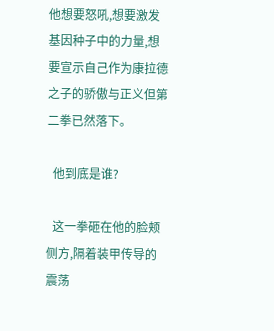他想要怒吼,想要激发基因种子中的力量,想要宣示自己作为康拉德之子的骄傲与正义但第二拳已然落下。

  他到底是谁?

  这一拳砸在他的脸颊侧方,隔着装甲传导的震荡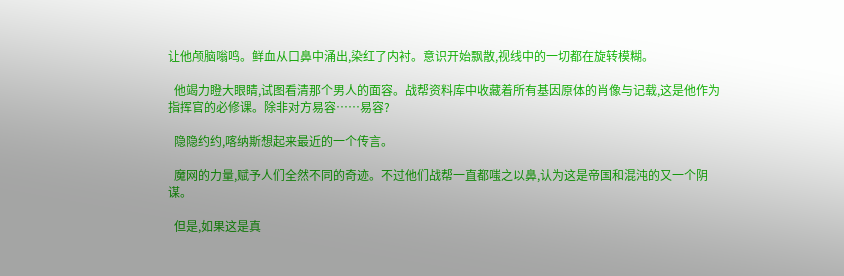让他颅脑嗡鸣。鲜血从口鼻中涌出,染红了内衬。意识开始飘散,视线中的一切都在旋转模糊。

  他竭力瞪大眼睛,试图看清那个男人的面容。战帮资料库中收藏着所有基因原体的肖像与记载,这是他作为指挥官的必修课。除非对方易容……易容?

  隐隐约约,喀纳斯想起来最近的一个传言。

  魔网的力量,赋予人们全然不同的奇迹。不过他们战帮一直都嗤之以鼻,认为这是帝国和混沌的又一个阴谋。

  但是,如果这是真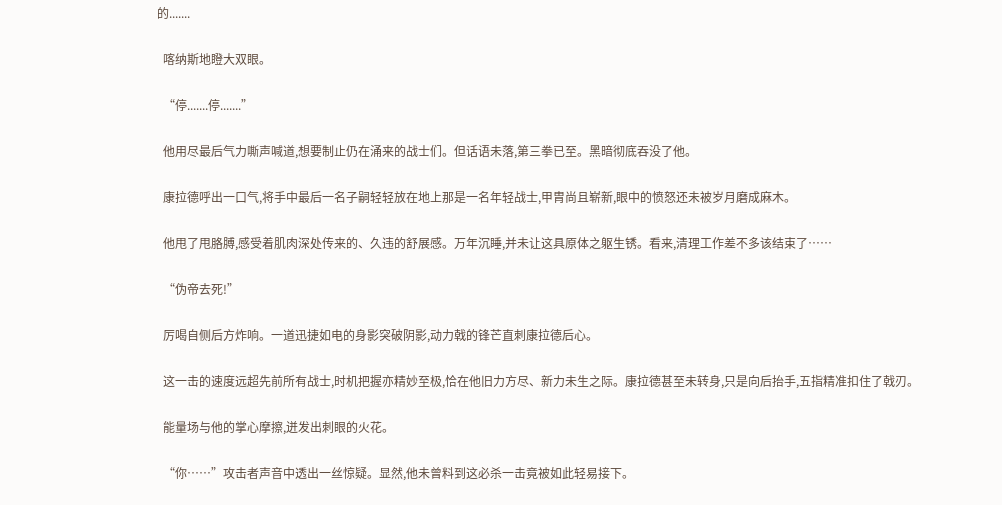的.......

  喀纳斯地瞪大双眼。

  “停.......停.......”

  他用尽最后气力嘶声喊道,想要制止仍在涌来的战士们。但话语未落,第三拳已至。黑暗彻底吞没了他。

  康拉德呼出一口气,将手中最后一名子嗣轻轻放在地上那是一名年轻战士,甲胄尚且崭新,眼中的愤怒还未被岁月磨成麻木。

  他甩了甩胳膊,感受着肌肉深处传来的、久违的舒展感。万年沉睡,并未让这具原体之躯生锈。看来,清理工作差不多该结束了……

  “伪帝去死!”

  厉喝自侧后方炸响。一道迅捷如电的身影突破阴影,动力戟的锋芒直刺康拉德后心。

  这一击的速度远超先前所有战士,时机把握亦精妙至极,恰在他旧力方尽、新力未生之际。康拉德甚至未转身,只是向后抬手,五指精准扣住了戟刃。

  能量场与他的掌心摩擦,迸发出刺眼的火花。

  “你……”攻击者声音中透出一丝惊疑。显然,他未曾料到这必杀一击竟被如此轻易接下。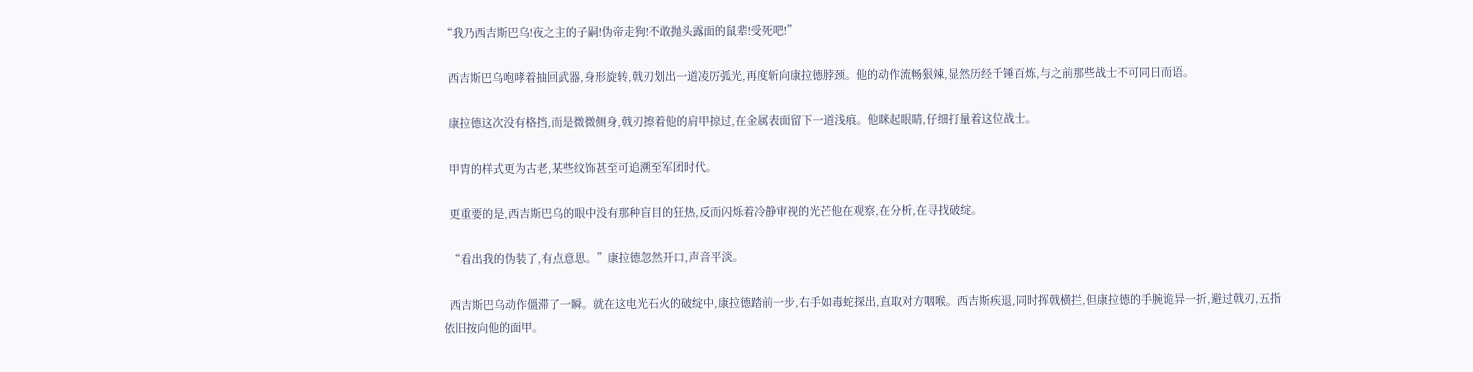“我乃西吉斯巴乌!夜之主的子嗣!伪帝走狗!不敢抛头露面的鼠辈!受死吧!”

  西吉斯巴乌咆哮着抽回武器,身形旋转,戟刃划出一道凌厉弧光,再度斩向康拉德脖颈。他的动作流畅狠辣,显然历经千锤百炼,与之前那些战士不可同日而语。

  康拉德这次没有格挡,而是微微侧身,戟刃擦着他的肩甲掠过,在金属表面留下一道浅痕。他眯起眼睛,仔细打量着这位战士。

  甲胄的样式更为古老,某些纹饰甚至可追溯至军团时代。

  更重要的是,西吉斯巴乌的眼中没有那种盲目的狂热,反而闪烁着冷静审视的光芒他在观察,在分析,在寻找破绽。

  “看出我的伪装了,有点意思。”康拉德忽然开口,声音平淡。

  西吉斯巴乌动作僵滞了一瞬。就在这电光石火的破绽中,康拉德踏前一步,右手如毒蛇探出,直取对方咽喉。西吉斯疾退,同时挥戟横拦,但康拉德的手腕诡异一折,避过戟刃,五指依旧按向他的面甲。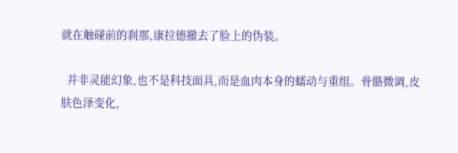就在触碰前的刹那,康拉德撤去了脸上的伪装。

  并非灵能幻象,也不是科技面具,而是血肉本身的蠕动与重组。骨骼微调,皮肤色泽变化,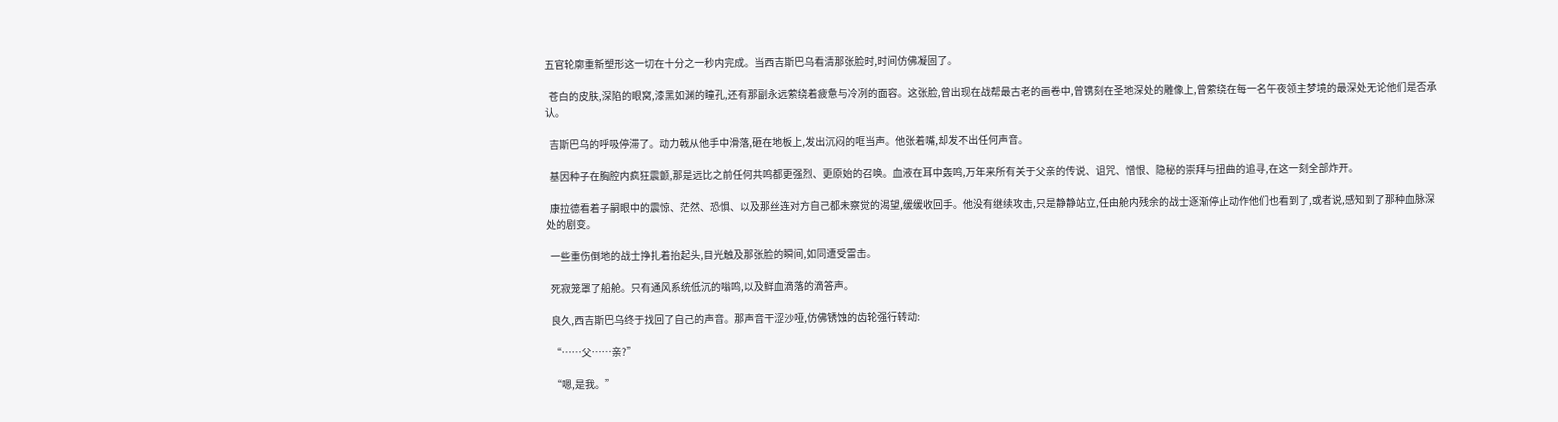五官轮廓重新塑形这一切在十分之一秒内完成。当西吉斯巴乌看清那张脸时,时间仿佛凝固了。

  苍白的皮肤,深陷的眼窝,漆黑如渊的瞳孔,还有那副永远萦绕着疲惫与冷冽的面容。这张脸,曾出现在战帮最古老的画卷中,曾镌刻在圣地深处的雕像上,曾萦绕在每一名午夜领主梦境的最深处无论他们是否承认。

  吉斯巴乌的呼吸停滞了。动力戟从他手中滑落,砸在地板上,发出沉闷的哐当声。他张着嘴,却发不出任何声音。

  基因种子在胸腔内疯狂震颤,那是远比之前任何共鸣都更强烈、更原始的召唤。血液在耳中轰鸣,万年来所有关于父亲的传说、诅咒、憎恨、隐秘的崇拜与扭曲的追寻,在这一刻全部炸开。

  康拉德看着子嗣眼中的震惊、茫然、恐惧、以及那丝连对方自己都未察觉的渴望,缓缓收回手。他没有继续攻击,只是静静站立,任由舱内残余的战士逐渐停止动作他们也看到了,或者说,感知到了那种血脉深处的剧变。

  一些重伤倒地的战士挣扎着抬起头,目光触及那张脸的瞬间,如同遭受雷击。

  死寂笼罩了船舱。只有通风系统低沉的嗡鸣,以及鲜血滴落的滴答声。

  良久,西吉斯巴乌终于找回了自己的声音。那声音干涩沙哑,仿佛锈蚀的齿轮强行转动:

  “……父……亲?”

  “嗯,是我。”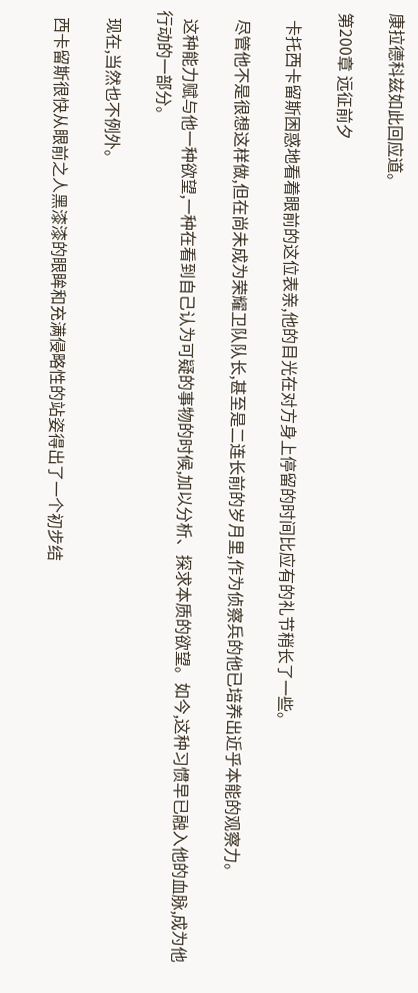康拉德科兹如此回应道。

第200章 远征前夕

  卡托西卡留斯困惑地看着眼前的这位表亲,他的目光在对方身上停留的时间比应有的礼节稍长了一些。

  尽管他不是很想这样做,但在尚未成为荣耀卫队队长,甚至是二连长前的岁月里,作为侦察兵的他已培养出近乎本能的观察力。

  这种能力赋与他一种欲望,一种在看到自己认为可疑的事物的时候,加以分析、探求本质的欲望。如今,这种习惯早已融入他的血脉,成为他行动的一部分。

  现在,当然也不例外。

  西卡留斯很快从眼前之人黑漆漆的眼眸和充满侵略性的站姿得出了一个初步结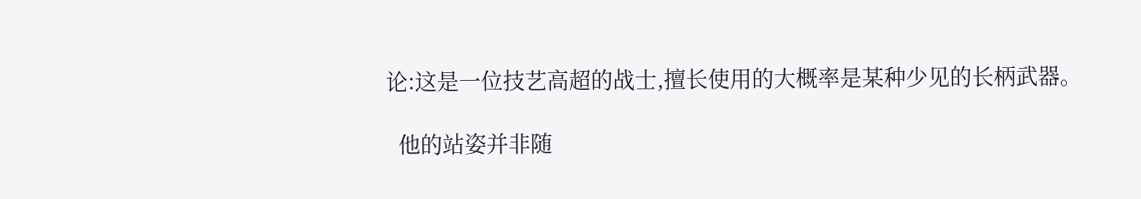论:这是一位技艺高超的战士,擅长使用的大概率是某种少见的长柄武器。

  他的站姿并非随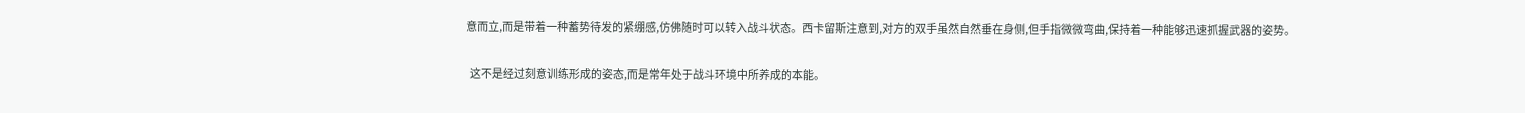意而立,而是带着一种蓄势待发的紧绷感,仿佛随时可以转入战斗状态。西卡留斯注意到,对方的双手虽然自然垂在身侧,但手指微微弯曲,保持着一种能够迅速抓握武器的姿势。

  这不是经过刻意训练形成的姿态,而是常年处于战斗环境中所养成的本能。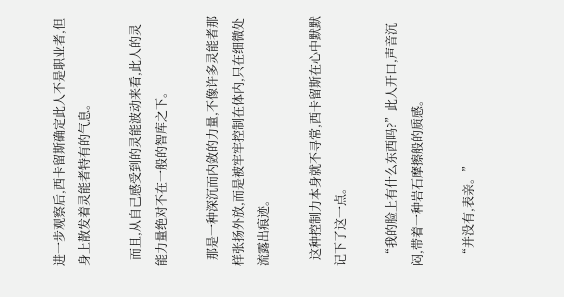进一步观察后,西卡留斯确定此人不是职业者,但身上散发着灵能者特有的气息。

  而且,从自己感受到的灵能波动来看,此人的灵能力量绝对不在一般的智库之下。

  那是一种深沉而内敛的力量,不像许多灵能者那样张扬外放,而是被牢牢控制在体内,只在细微处流露出痕迹。

  这种控制力本身就不寻常,西卡留斯在心中默默记下了这一点。

  “我的脸上有什么东西吗?”此人开口,声音沉闷,带着一种岩石摩擦般的质感。

  “并没有,表亲。”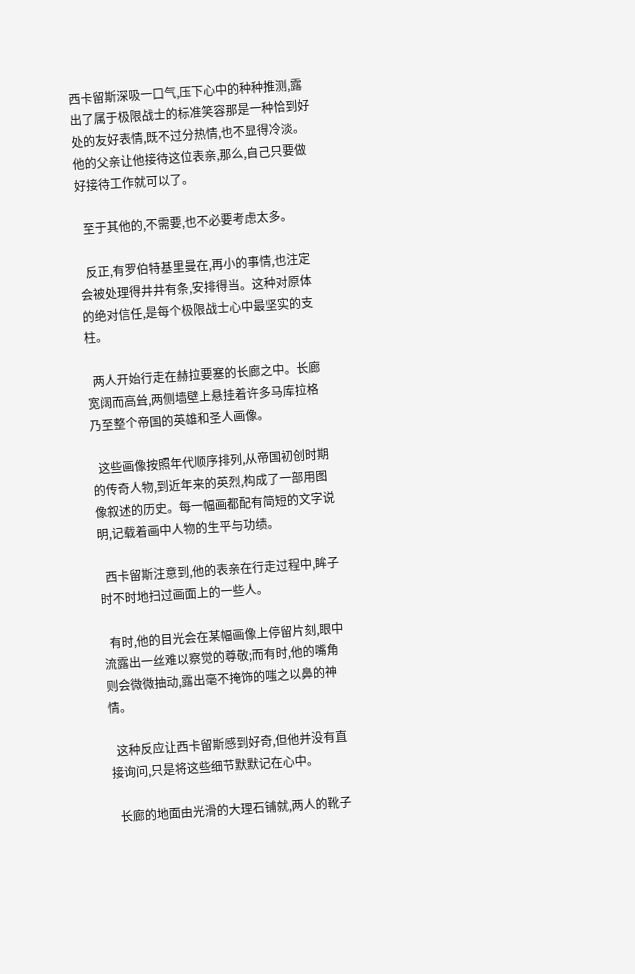西卡留斯深吸一口气,压下心中的种种推测,露出了属于极限战士的标准笑容那是一种恰到好处的友好表情,既不过分热情,也不显得冷淡。他的父亲让他接待这位表亲,那么,自己只要做好接待工作就可以了。

  至于其他的,不需要,也不必要考虑太多。

  反正,有罗伯特基里曼在,再小的事情,也注定会被处理得井井有条,安排得当。这种对原体的绝对信任,是每个极限战士心中最坚实的支柱。

  两人开始行走在赫拉要塞的长廊之中。长廊宽阔而高耸,两侧墙壁上悬挂着许多马库拉格乃至整个帝国的英雄和圣人画像。

  这些画像按照年代顺序排列,从帝国初创时期的传奇人物,到近年来的英烈,构成了一部用图像叙述的历史。每一幅画都配有简短的文字说明,记载着画中人物的生平与功绩。

  西卡留斯注意到,他的表亲在行走过程中,眸子时不时地扫过画面上的一些人。

  有时,他的目光会在某幅画像上停留片刻,眼中流露出一丝难以察觉的尊敬;而有时,他的嘴角则会微微抽动,露出毫不掩饰的嗤之以鼻的神情。

  这种反应让西卡留斯感到好奇,但他并没有直接询问,只是将这些细节默默记在心中。

  长廊的地面由光滑的大理石铺就,两人的靴子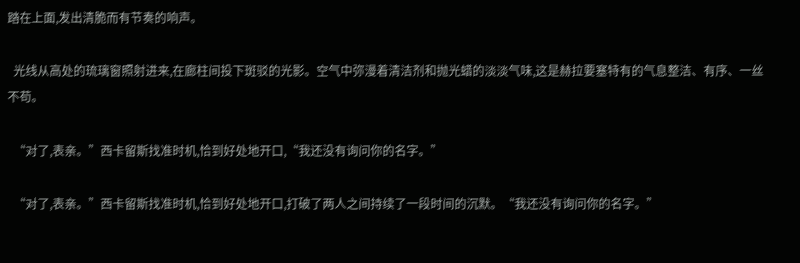踏在上面,发出清脆而有节奏的响声。

  光线从高处的琉璃窗照射进来,在廊柱间投下斑驳的光影。空气中弥漫着清洁剂和抛光蜡的淡淡气味,这是赫拉要塞特有的气息整洁、有序、一丝不苟。

  “对了,表亲。”西卡留斯找准时机,恰到好处地开口,“我还没有询问你的名字。”

  “对了,表亲。”西卡留斯找准时机,恰到好处地开口,打破了两人之间持续了一段时间的沉默。“我还没有询问你的名字。”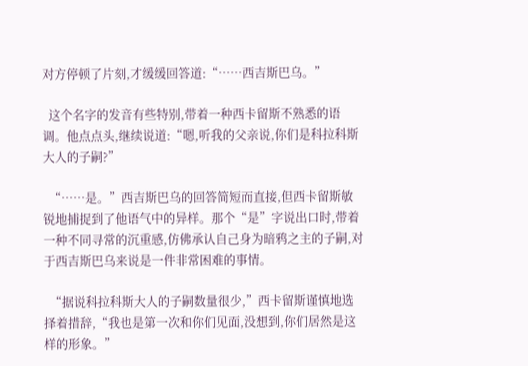对方停顿了片刻,才缓缓回答道:“……西吉斯巴乌。”

  这个名字的发音有些特别,带着一种西卡留斯不熟悉的语调。他点点头,继续说道:“嗯,听我的父亲说,你们是科拉科斯大人的子嗣?”

  “……是。”西吉斯巴乌的回答简短而直接,但西卡留斯敏锐地捕捉到了他语气中的异样。那个“是”字说出口时,带着一种不同寻常的沉重感,仿佛承认自己身为暗鸦之主的子嗣,对于西吉斯巴乌来说是一件非常困难的事情。

  “据说科拉科斯大人的子嗣数量很少,”西卡留斯谨慎地选择着措辞,“我也是第一次和你们见面,没想到,你们居然是这样的形象。”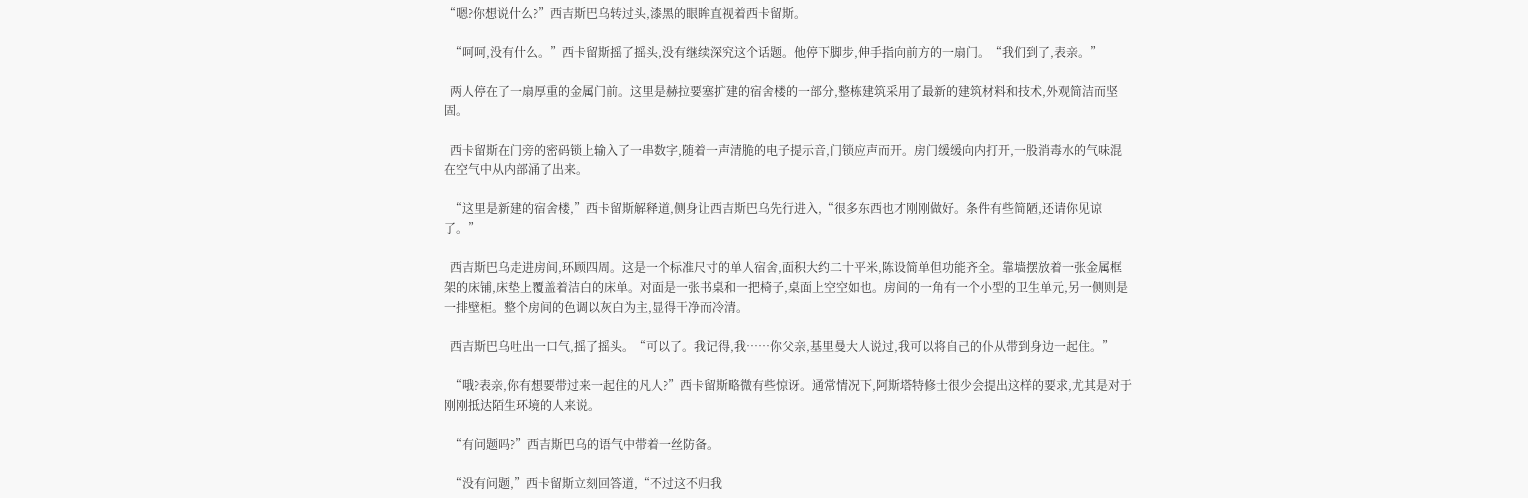“嗯?你想说什么?”西吉斯巴乌转过头,漆黑的眼眸直视着西卡留斯。

  “呵呵,没有什么。”西卡留斯摇了摇头,没有继续深究这个话题。他停下脚步,伸手指向前方的一扇门。“我们到了,表亲。”

  两人停在了一扇厚重的金属门前。这里是赫拉要塞扩建的宿舍楼的一部分,整栋建筑采用了最新的建筑材料和技术,外观简洁而坚固。

  西卡留斯在门旁的密码锁上输入了一串数字,随着一声清脆的电子提示音,门锁应声而开。房门缓缓向内打开,一股消毒水的气味混在空气中从内部涌了出来。

  “这里是新建的宿舍楼,”西卡留斯解释道,侧身让西吉斯巴乌先行进入,“很多东西也才刚刚做好。条件有些简陋,还请你见谅了。”

  西吉斯巴乌走进房间,环顾四周。这是一个标准尺寸的单人宿舍,面积大约二十平米,陈设简单但功能齐全。靠墙摆放着一张金属框架的床铺,床垫上覆盖着洁白的床单。对面是一张书桌和一把椅子,桌面上空空如也。房间的一角有一个小型的卫生单元,另一侧则是一排壁柜。整个房间的色调以灰白为主,显得干净而冷清。

  西吉斯巴乌吐出一口气,摇了摇头。“可以了。我记得,我……你父亲,基里曼大人说过,我可以将自己的仆从带到身边一起住。”

  “哦?表亲,你有想要带过来一起住的凡人?”西卡留斯略微有些惊讶。通常情况下,阿斯塔特修士很少会提出这样的要求,尤其是对于刚刚抵达陌生环境的人来说。

  “有问题吗?”西吉斯巴乌的语气中带着一丝防备。

  “没有问题,”西卡留斯立刻回答道,“不过这不归我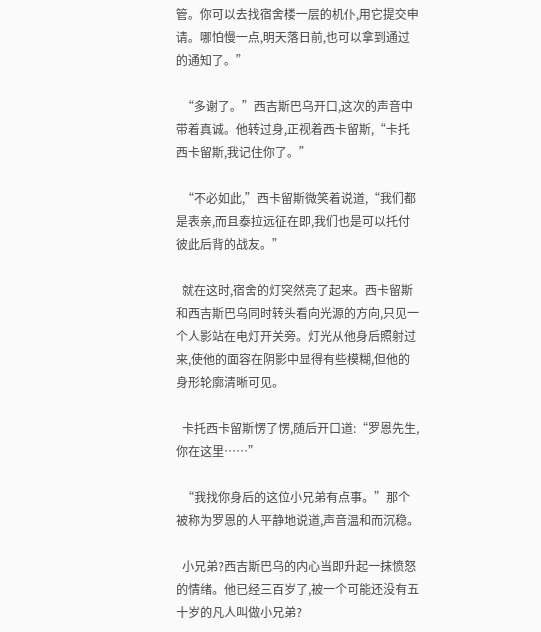管。你可以去找宿舍楼一层的机仆,用它提交申请。哪怕慢一点,明天落日前,也可以拿到通过的通知了。”

  “多谢了。”西吉斯巴乌开口,这次的声音中带着真诚。他转过身,正视着西卡留斯,“卡托西卡留斯,我记住你了。”

  “不必如此,”西卡留斯微笑着说道,“我们都是表亲,而且泰拉远征在即,我们也是可以托付彼此后背的战友。”

  就在这时,宿舍的灯突然亮了起来。西卡留斯和西吉斯巴乌同时转头看向光源的方向,只见一个人影站在电灯开关旁。灯光从他身后照射过来,使他的面容在阴影中显得有些模糊,但他的身形轮廓清晰可见。

  卡托西卡留斯愣了愣,随后开口道:“罗恩先生,你在这里……”

  “我找你身后的这位小兄弟有点事。”那个被称为罗恩的人平静地说道,声音温和而沉稳。

  小兄弟?西吉斯巴乌的内心当即升起一抹愤怒的情绪。他已经三百岁了,被一个可能还没有五十岁的凡人叫做小兄弟?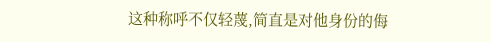这种称呼不仅轻蔑,简直是对他身份的侮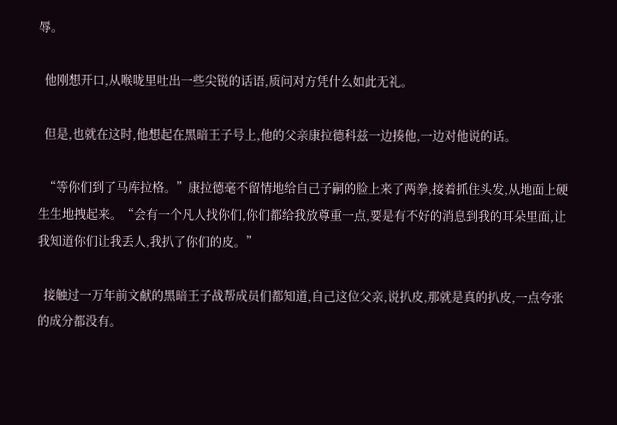辱。

  他刚想开口,从喉咙里吐出一些尖锐的话语,质问对方凭什么如此无礼。

  但是,也就在这时,他想起在黑暗王子号上,他的父亲康拉德科兹一边揍他,一边对他说的话。

  “等你们到了马库拉格。”康拉德毫不留情地给自己子嗣的脸上来了两拳,接着抓住头发,从地面上硬生生地拽起来。“会有一个凡人找你们,你们都给我放尊重一点,要是有不好的消息到我的耳朵里面,让我知道你们让我丢人,我扒了你们的皮。”

  接触过一万年前文献的黑暗王子战帮成员们都知道,自己这位父亲,说扒皮,那就是真的扒皮,一点夸张的成分都没有。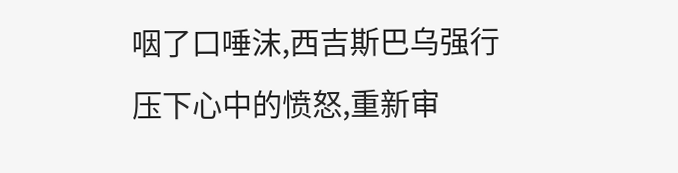咽了口唾沫,西吉斯巴乌强行压下心中的愤怒,重新审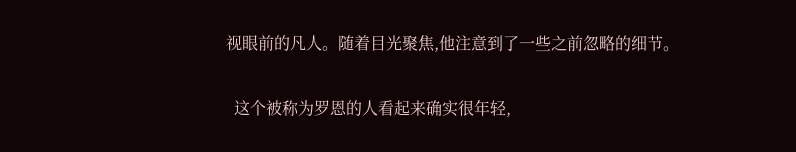视眼前的凡人。随着目光聚焦,他注意到了一些之前忽略的细节。

  这个被称为罗恩的人看起来确实很年轻,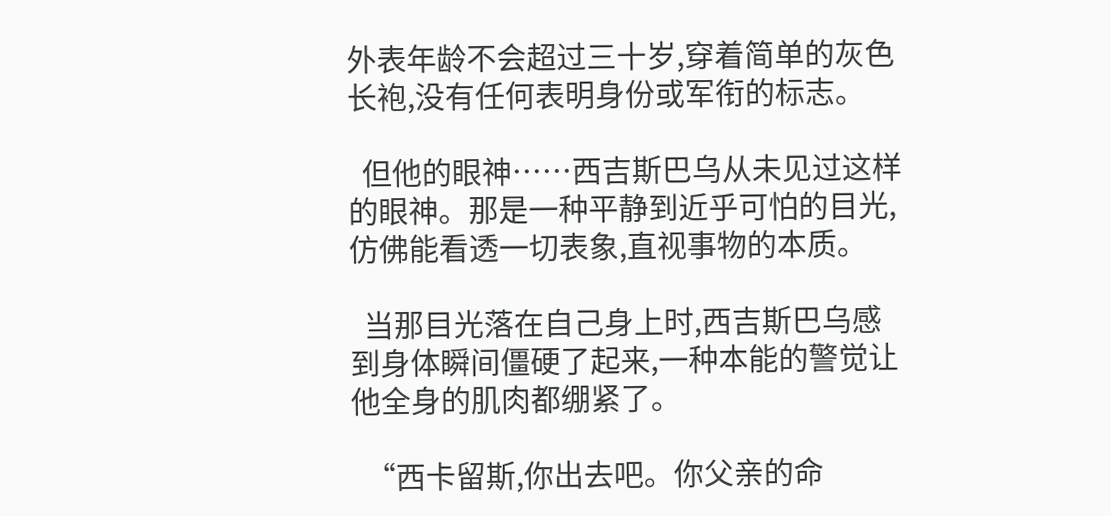外表年龄不会超过三十岁,穿着简单的灰色长袍,没有任何表明身份或军衔的标志。

  但他的眼神……西吉斯巴乌从未见过这样的眼神。那是一种平静到近乎可怕的目光,仿佛能看透一切表象,直视事物的本质。

  当那目光落在自己身上时,西吉斯巴乌感到身体瞬间僵硬了起来,一种本能的警觉让他全身的肌肉都绷紧了。

  “西卡留斯,你出去吧。你父亲的命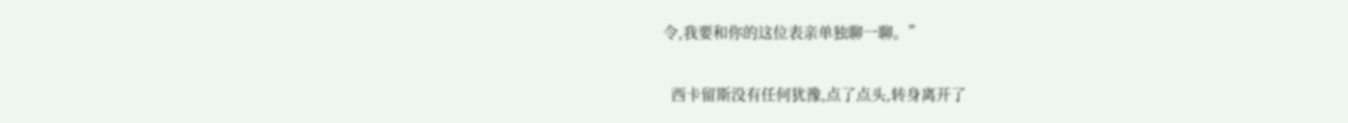令,我要和你的这位表亲单独聊一聊。”

  西卡留斯没有任何犹豫,点了点头,转身离开了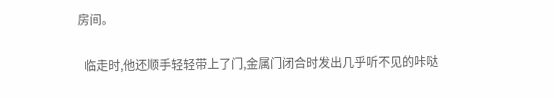房间。

  临走时,他还顺手轻轻带上了门,金属门闭合时发出几乎听不见的咔哒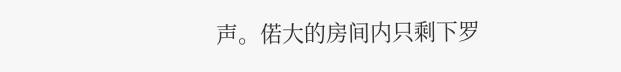声。偌大的房间内只剩下罗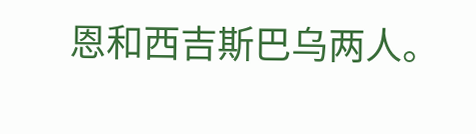恩和西吉斯巴乌两人。